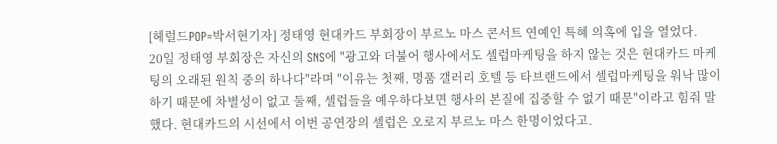[헤럴드POP=박서현기자] 정태영 현대카드 부회장이 부르노 마스 콘서트 연예인 특혜 의혹에 입을 열었다.
20일 정태영 부회장은 자신의 SNS에 "광고와 더불어 행사에서도 셀럽마케팅을 하지 않는 것은 현대카드 마케팅의 오래된 원칙 중의 하나다"라며 "이유는 첫째, 명품 갤러리 호텔 등 타브랜드에서 셀럽마케팅을 워낙 많이 하기 때문에 차별성이 없고 둘째, 셀럽들을 예우하다보면 행사의 본질에 집중할 수 없기 때문"이라고 힘줘 말했다. 현대카드의 시선에서 이번 공연장의 셀럽은 오로지 부르노 마스 한명이었다고.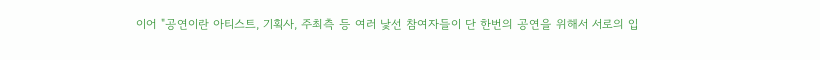이어 "공연이란 아티스트, 기획사, 주최측 등 여러 낯선 참여자들이 단 한번의 공연을 위해서 서로의 입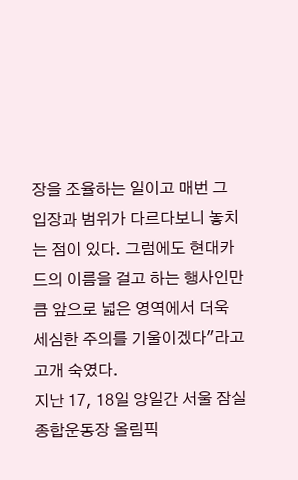장을 조율하는 일이고 매번 그 입장과 범위가 다르다보니 놓치는 점이 있다. 그럼에도 현대카드의 이름을 걸고 하는 행사인만큼 앞으로 넓은 영역에서 더욱 세심한 주의를 기울이겠다"라고 고개 숙였다.
지난 17, 18일 양일간 서울 잠실종합운동장 올림픽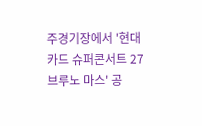주경기장에서 '현대카드 슈퍼콘서트 27 브루노 마스' 공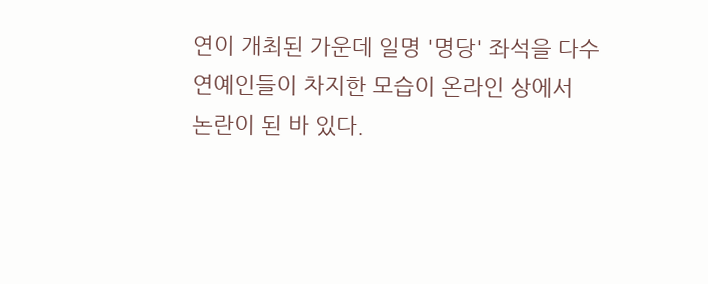연이 개최된 가운데 일명 '명당' 좌석을 다수 연예인들이 차지한 모습이 온라인 상에서 논란이 된 바 있다.